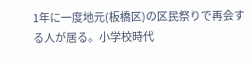1年に一度地元(板橋区)の区民祭りで再会する人が居る。小学校時代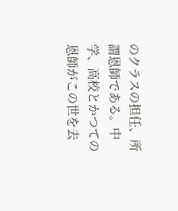のクラスの担任、所謂恩師である。中学、高校とかつての恩師がこの世を去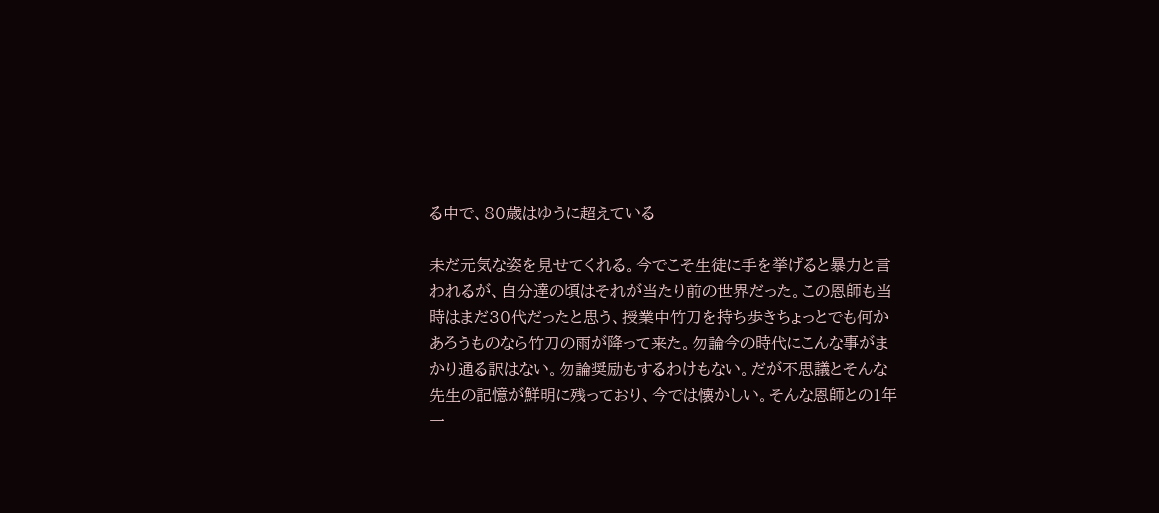る中で、80歳はゆうに超えている

未だ元気な姿を見せてくれる。今でこそ生徒に手を挙げると暴力と言われるが、自分達の頃はそれが当たり前の世界だった。この恩師も当時はまだ30代だったと思う、授業中竹刀を持ち歩きちょっとでも何かあろうものなら竹刀の雨が降って来た。勿論今の時代にこんな事がまかり通る訳はない。勿論奨励もするわけもない。だが不思議とそんな先生の記憶が鮮明に残っており、今では懐かしい。そんな恩師との1年一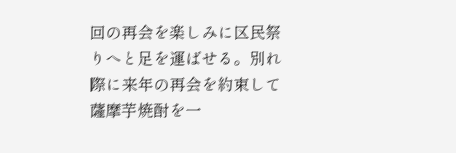回の再会を楽しみに区民祭りへと足を運ばせる。別れ際に来年の再会を約束して薩摩芋焼酎を一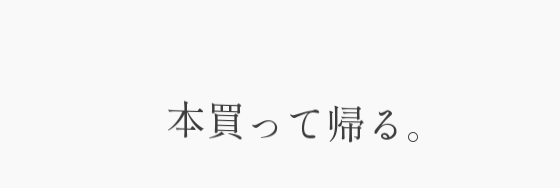本買って帰る。